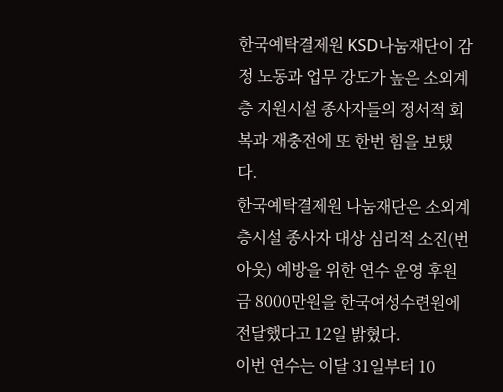한국예탁결제원 KSD나눔재단이 감정 노동과 업무 강도가 높은 소외계층 지원시설 종사자들의 정서적 회복과 재충전에 또 한번 힘을 보탰다.
한국예탁결제원 나눔재단은 소외계층시설 종사자 대상 심리적 소진(번아웃) 예방을 위한 연수 운영 후원금 8000만원을 한국여성수련원에 전달했다고 12일 밝혔다.
이번 연수는 이달 31일부터 10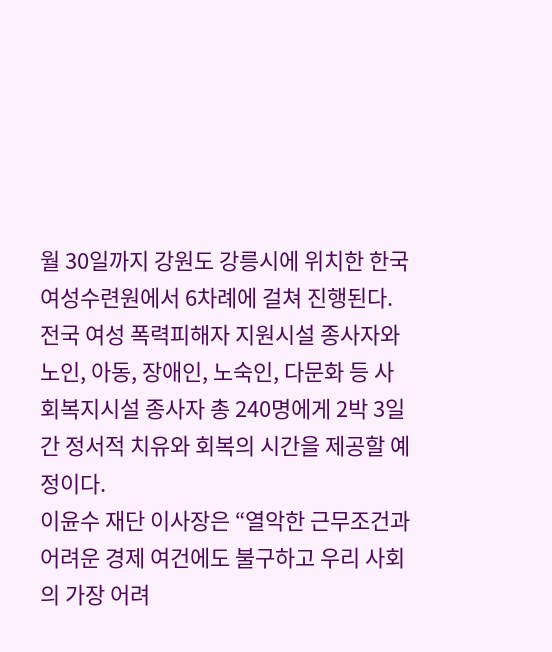월 30일까지 강원도 강릉시에 위치한 한국여성수련원에서 6차례에 걸쳐 진행된다.
전국 여성 폭력피해자 지원시설 종사자와 노인, 아동, 장애인, 노숙인, 다문화 등 사회복지시설 종사자 총 240명에게 2박 3일간 정서적 치유와 회복의 시간을 제공할 예정이다.
이윤수 재단 이사장은 “열악한 근무조건과 어려운 경제 여건에도 불구하고 우리 사회의 가장 어려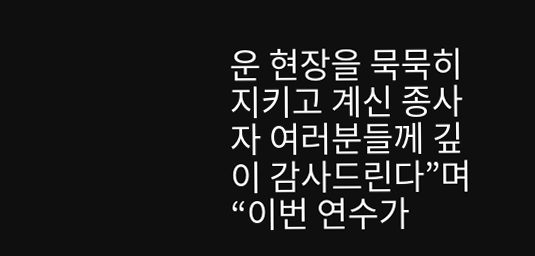운 현장을 묵묵히 지키고 계신 종사자 여러분들께 깊이 감사드린다”며 “이번 연수가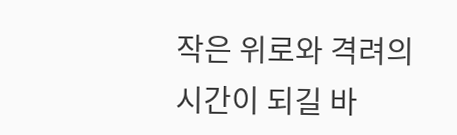작은 위로와 격려의 시간이 되길 바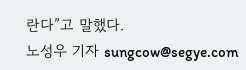란다”고 말했다.
노성우 기자 sungcow@segye.com